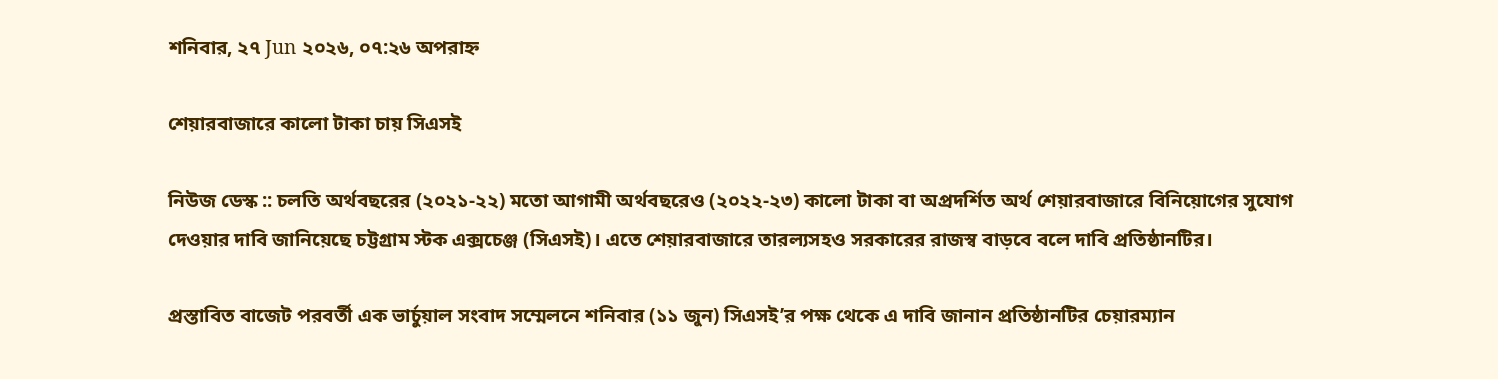শনিবার, ২৭ Jun ২০২৬, ০৭:২৬ অপরাহ্ন

শেয়ারবাজারে কালো টাকা চায় সিএসই

নিউজ ডেস্ক :: চলতি অর্থবছরের (২০২১-২২) মতো আগামী অর্থবছরেও (২০২২-২৩) কালো টাকা বা অপ্রদর্শিত অর্থ শেয়ারবাজারে বিনিয়োগের সুযোগ দেওয়ার দাবি জানিয়েছে চট্টগ্রাম স্টক এক্সচেঞ্জ (সিএসই)। এতে শেয়ারবাজারে তারল্যসহও সরকারের রাজস্ব বাড়বে বলে দাবি প্রতিষ্ঠানটির।

প্রস্তাবিত বাজেট পরবর্তী এক ভার্চুয়াল সংবাদ সম্মেলনে শনিবার (১১ জুন) সিএসই’র পক্ষ থেকে এ দাবি জানান প্রতিষ্ঠানটির চেয়ারম্যান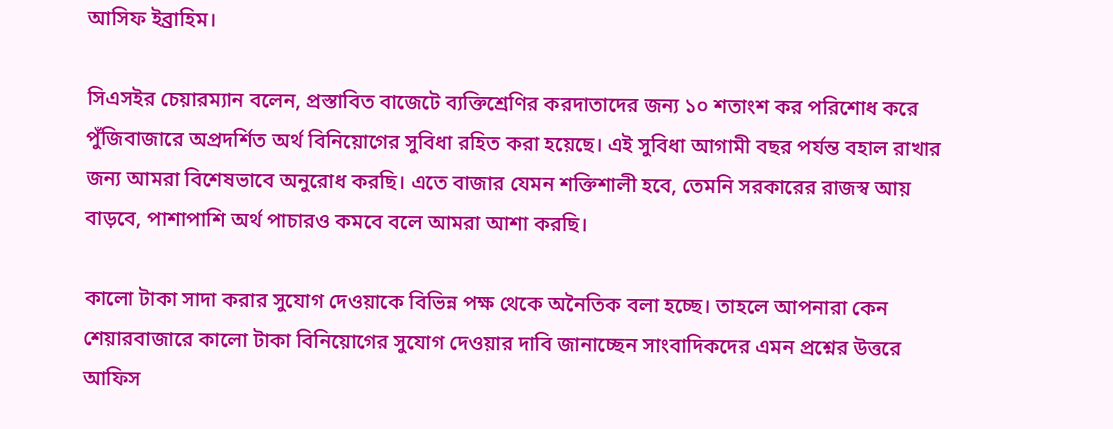আসিফ ইব্রাহিম।

সিএসইর চেয়ারম্যান বলেন, প্রস্তাবিত বাজেটে ব্যক্তিশ্রেণির করদাতাদের জন্য ১০ শতাংশ কর পরিশোধ করে পুঁজিবাজারে অপ্রদর্শিত অর্থ বিনিয়োগের সুবিধা রহিত করা হয়েছে। এই সুবিধা আগামী বছর পর্যন্ত বহাল রাখার জন্য আমরা বিশেষভাবে অনুরোধ করছি। এতে বাজার যেমন শক্তিশালী হবে, তেমনি সরকারের রাজস্ব আয় বাড়বে, পাশাপাশি অর্থ পাচারও কমবে বলে আমরা আশা করছি।

কালো টাকা সাদা করার সুযোগ দেওয়াকে বিভিন্ন পক্ষ থেকে অনৈতিক বলা হচ্ছে। তাহলে আপনারা কেন শেয়ারবাজারে কালো টাকা বিনিয়োগের সুযোগ দেওয়ার দাবি জানাচ্ছেন সাংবাদিকদের এমন প্রশ্নের উত্তরে আফিস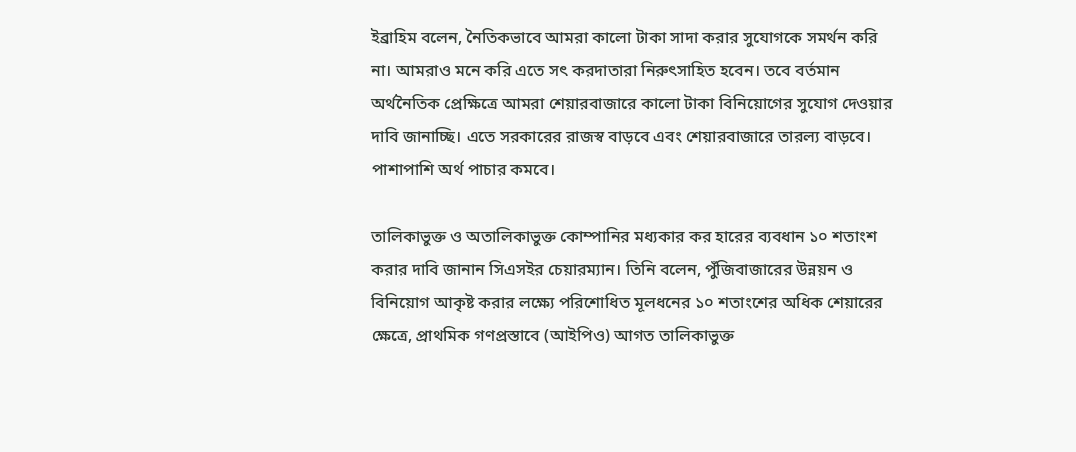ইব্রাহিম বলেন, নৈতিকভাবে আমরা কালো টাকা সাদা করার সুযোগকে সমর্থন করি না। আমরাও মনে করি এতে সৎ করদাতারা নিরুৎসাহিত হবেন। তবে বর্তমান অর্থনৈতিক প্রেক্ষিত্রে আমরা শেয়ারবাজারে কালো টাকা বিনিয়োগের সুযোগ দেওয়ার দাবি জানাচ্ছি। এতে সরকারের রাজস্ব বাড়বে এবং শেয়ারবাজারে তারল্য বাড়বে। পাশাপাশি অর্থ পাচার কমবে।

তালিকাভুক্ত ও অতালিকাভুক্ত কোম্পানির মধ্যকার কর হারের ব্যবধান ১০ শতাংশ করার দাবি জানান সিএসইর চেয়ারম্যান। তিনি বলেন, পুঁজিবাজারের উন্নয়ন ও বিনিয়োগ আকৃষ্ট করার লক্ষ্যে পরিশোধিত মূলধনের ১০ শতাংশের অধিক শেয়ারের ক্ষেত্রে, প্রাথমিক গণপ্রস্তাবে (আইপিও) আগত তালিকাভুক্ত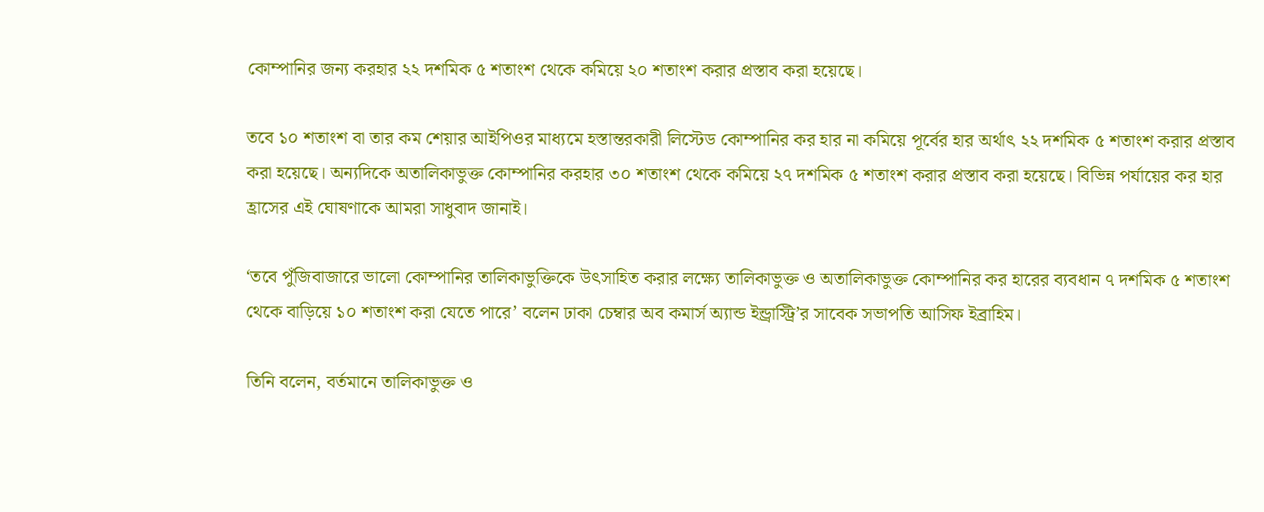কোম্পানির জন্য করহার ২২ দশমিক ৫ শতাংশ থেকে কমিয়ে ২০ শতাংশ করার প্রস্তাব করা হয়েছে।

তবে ১০ শতাংশ বা তার কম শেয়ার আইপিওর মাধ্যমে হস্তান্তরকারী লিস্টেড কোম্পানির কর হার না কমিয়ে পূর্বের হার অর্থাৎ ২২ দশমিক ৫ শতাংশ করার প্রস্তাব করা হয়েছে। অন্যদিকে অতালিকাভুক্ত কোম্পানির করহার ৩০ শতাংশ থেকে কমিয়ে ২৭ দশমিক ৫ শতাংশ করার প্রস্তাব করা হয়েছে। বিভিন্ন পর্যায়ের কর হার হ্রাসের এই ঘোষণাকে আমরা সাধুবাদ জানাই।

‘তবে পুঁজিবাজারে ভালো কোম্পানির তালিকাভুক্তিকে উৎসাহিত করার লক্ষ্যে তালিকাভুক্ত ও অতালিকাভুক্ত কোম্পানির কর হারের ব্যবধান ৭ দশমিক ৫ শতাংশ থেকে বাড়িয়ে ১০ শতাংশ করা যেতে পারে’ বলেন ঢাকা চেম্বার অব কমার্স অ্যান্ড ইন্ড্রাস্ট্রি’র সাবেক সভাপতি আসিফ ইব্রাহিম।

তিনি বলেন, বর্তমানে তালিকাভুক্ত ও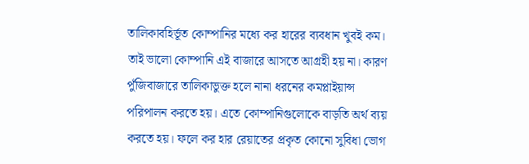তালিকাবহির্ভূত কোম্পানির মধ্যে কর হারের ব্যবধান খুবই কম। তাই ভালো কোম্পানি এই বাজারে আসতে আগ্রহী হয় না। কারণ পুঁজিবাজারে তালিকাভুক্ত হলে নানা ধরনের কমপ্লাইয়ান্স পরিপালন করতে হয়। এতে কোম্পানিগুলোকে বাড়তি অর্থ ব্যয় করতে হয়। ফলে কর হার রেয়াতের প্রকৃত কোনো সুবিধা ভোগ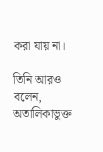করা যায় না।

তিনি আরও বলেন, অতালিকাভুক্ত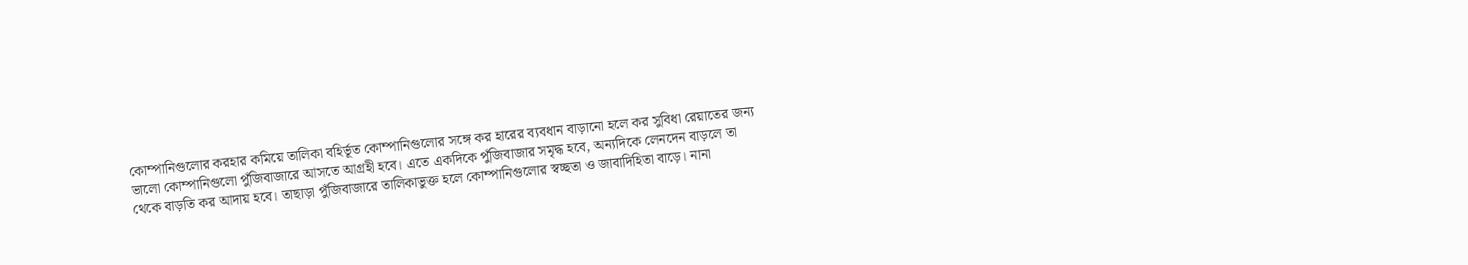কোম্পানিগুলোর করহার কমিয়ে তালিকা বহির্ভূত কোম্পানিগুলোর সঙ্গে কর হারের ব্যবধান বাড়ানো হলে কর সুবিধা রেয়াতের জন্য ভালো কোম্পানিগুলো পুঁজিবাজারে আসতে আগ্রহী হবে। এতে একদিকে পুঁজিবাজার সমৃদ্ধ হবে, অন্যদিকে লেনদেন বাড়লে তা থেকে বাড়তি কর আদায় হবে। তাছাড়া পুঁজিবাজারে তালিকাভুক্ত হলে কোম্পানিগুলোর স্বচ্ছতা ও জাবাদিহিতা বাড়ে। নানা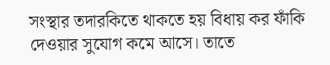সংস্থার তদারকিতে থাকতে হয় বিধায় কর ফাঁকি দেওয়ার সুযোগ কমে আসে। তাতে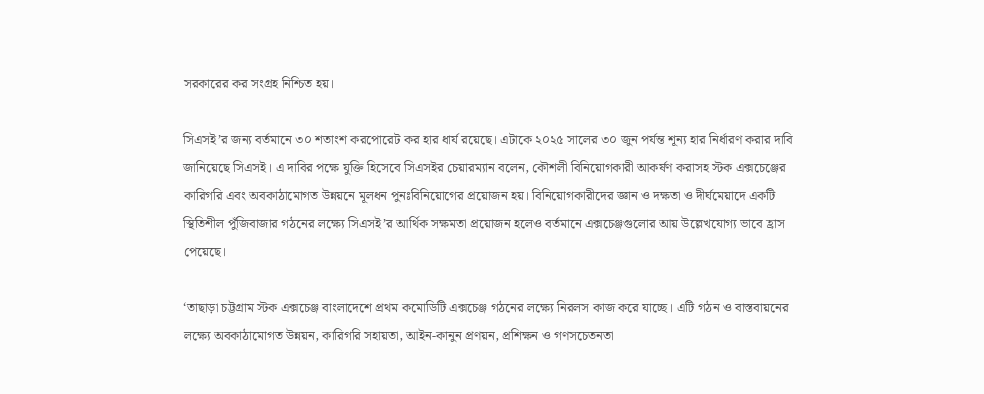সরকারের কর সংগ্রহ নিশ্চিত হয়।

সিএসই’র জন্য বর্তমানে ৩০ শতাংশ করপোরেট কর হার ধার্য রয়েছে। এটাকে ২০২৫ সালের ৩০ জুন পর্যন্ত শূন্য হার নির্ধারণ করার দাবি জানিয়েছে সিএসই। এ দাবির পক্ষে যুক্তি হিসেবে সিএসইর চেয়ারম্যান বলেন, কৌশলী বিনিয়োগকারী আকর্ষণ করাসহ স্টক এক্সচেঞ্জের কারিগরি এবং অবকাঠামোগত উন্নয়নে মূলধন পুনঃবিনিয়োগের প্রয়োজন হয়। বিনিয়োগকারীদের জ্ঞান ও দক্ষতা ও দীর্ঘমেয়াদে একটি স্থিতিশীল পুঁজিবাজার গঠনের লক্ষ্যে সিএসই’র আর্থিক সক্ষমতা প্রয়োজন হলেও বর্তমানে এক্সচেঞ্জগুলোর আয় উল্লেখযোগ্য ভাবে হ্রাস পেয়েছে।

‘তাছাড়া চট্টগ্রাম স্টক এক্সচেঞ্জ বাংলাদেশে প্রথম কমোডিটি এক্সচেঞ্জ গঠনের লক্ষ্যে নিরলস কাজ করে যাচ্ছে। এটি গঠন ও বাস্তবায়নের লক্ষ্যে অবকাঠামোগত উন্নয়ন, কারিগরি সহায়তা, আইন-কানুন প্রণয়ন, প্রশিক্ষন ও গণসচেতনতা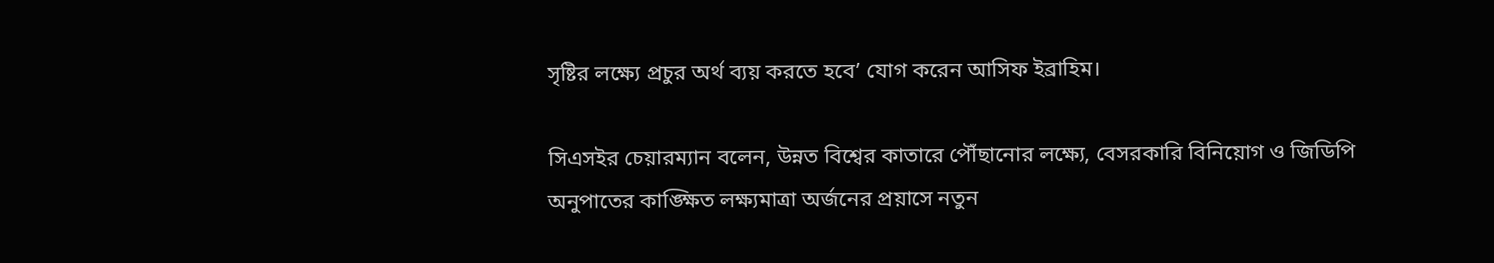সৃষ্টির লক্ষ্যে প্রচুর অর্থ ব্যয় করতে হবে’ যোগ করেন আসিফ ইব্রাহিম।

সিএসইর চেয়ারম্যান বলেন, উন্নত বিশ্বের কাতারে পৌঁছানোর লক্ষ্যে, বেসরকারি বিনিয়োগ ও জিডিপি অনুপাতের কাঙ্ক্ষিত লক্ষ্যমাত্রা অর্জনের প্রয়াসে নতুন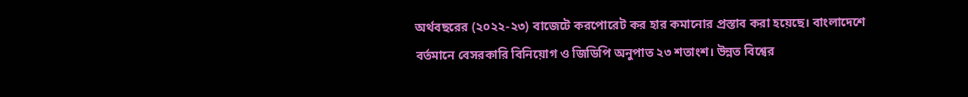অর্থবছরের (২০২২-২৩) বাজেটে করপোরেট কর হার কমানোর প্রস্তাব করা হয়েছে। বাংলাদেশে বর্তমানে বেসরকারি বিনিয়োগ ও জিডিপি অনুপাত ২৩ শতাংশ। উন্নত বিশ্বের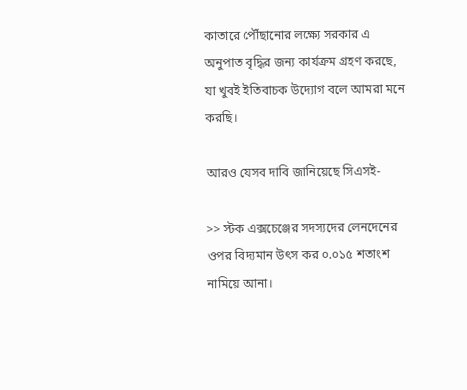কাতারে পৌঁছানোর লক্ষ্যে সরকার এ অনুপাত বৃদ্ধির জন্য কার্যক্রম গ্রহণ করছে, যা খুবই ইতিবাচক উদ্যোগ বলে আমরা মনে করছি।

আরও যেসব দাবি জানিয়েছে সিএসই-

>> স্টক এক্সচেঞ্জের সদস্যদের লেনদেনের ওপর বিদ্যমান উৎস কর ০.০১৫ শতাংশ নামিয়ে আনা।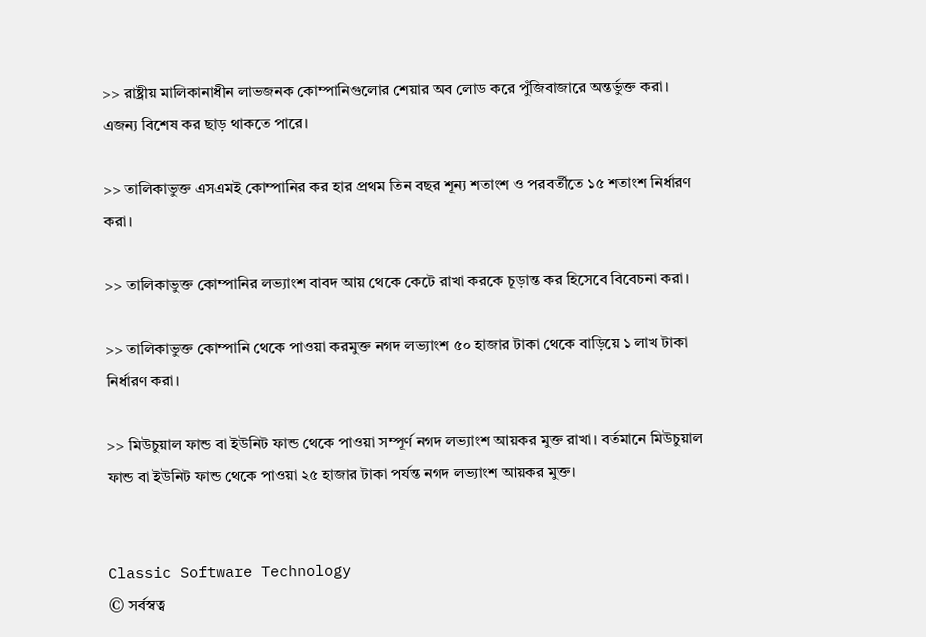>> রাষ্ট্রীয় মালিকানাধীন লাভজনক কোম্পানিগুলোর শেয়ার অব লোড করে পুঁজিবাজারে অন্তর্ভুক্ত করা। এজন্য বিশেষ কর ছাড় থাকতে পারে।

>> তালিকাভুক্ত এসএমই কোম্পানির কর হার প্রথম তিন বছর শূন্য শতাংশ ও পরবর্তীতে ১৫ শতাংশ নির্ধারণ করা।

>> তালিকাভুক্ত কোম্পানির লভ্যাংশ বাবদ আয় থেকে কেটে রাখা করকে চূড়ান্ত কর হিসেবে বিবেচনা করা।

>> তালিকাভুক্ত কোম্পানি থেকে পাওয়া করমুক্ত নগদ লভ্যাংশ ৫০ হাজার টাকা থেকে বাড়িয়ে ১ লাখ টাকা নির্ধারণ করা।

>> মিউচুয়াল ফান্ড বা ইউনিট ফান্ড থেকে পাওয়া সম্পূর্ণ নগদ লভ্যাংশ আয়কর মুক্ত রাখা। বর্তমানে মিউচুয়াল ফান্ড বা ইউনিট ফান্ড থেকে পাওয়া ২৫ হাজার টাকা পর্যন্ত নগদ লভ্যাংশ আয়কর মুক্ত।


Classic Software Technology
© সর্বস্বত্ব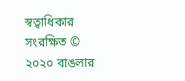স্বত্বাধিকার সংরক্ষিত © ২০২০ বাঙলার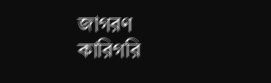জাগরণ
কারিগরি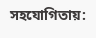সহযোগিতায়: